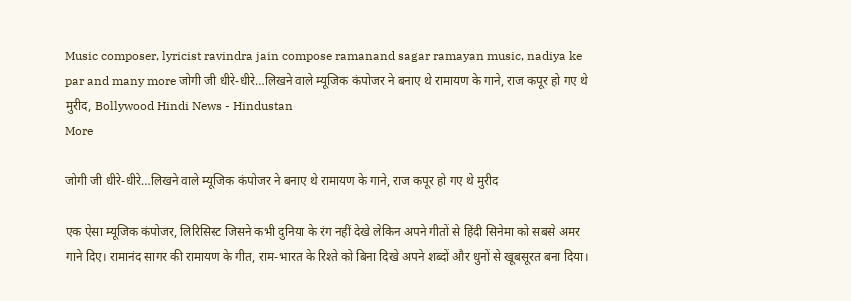Music composer, lyricist ravindra jain compose ramanand sagar ramayan music, nadiya ke par and many more जोगी जी धीरे-धीरे…लिखने वाले म्यूजिक कंपोजर ने बनाए थे रामायण के गाने, राज कपूर हो गए थे मुरीद, Bollywood Hindi News - Hindustan
More

जोगी जी धीरे-धीरे…लिखने वाले म्यूजिक कंपोजर ने बनाए थे रामायण के गाने, राज कपूर हो गए थे मुरीद

एक ऐसा म्यूजिक कंपोजर, लिरिसिस्ट जिसने कभी दुनिया के रंग नहीं देखे लेकिन अपने गीतों से हिंदी सिनेमा को सबसे अमर गाने दिए। रामानंद सागर की रामायण के गीत, राम-भारत के रिश्ते को बिना दिखे अपने शब्दों और धुनों से खूबसूरत बना दिया।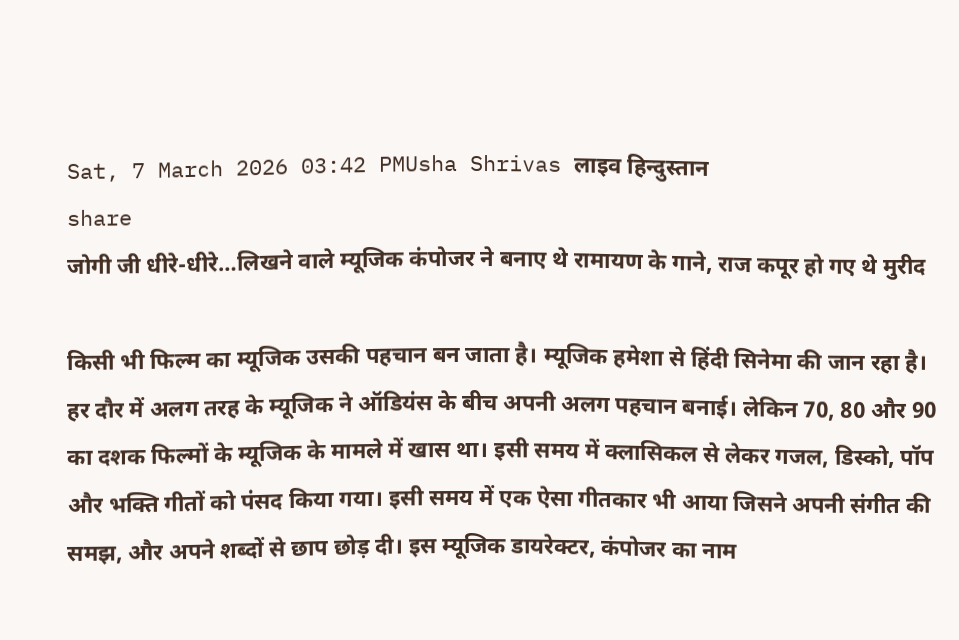Sat, 7 March 2026 03:42 PMUsha Shrivas लाइव हिन्दुस्तान
share
जोगी जी धीरे-धीरे…लिखने वाले म्यूजिक कंपोजर ने बनाए थे रामायण के गाने, राज कपूर हो गए थे मुरीद

किसी भी फिल्म का म्यूजिक उसकी पहचान बन जाता है। म्यूजिक हमेशा से हिंदी सिनेमा की जान रहा है। हर दौर में अलग तरह के म्यूजिक ने ऑडियंस के बीच अपनी अलग पहचान बनाई। लेकिन 70, 80 और 90 का दशक फिल्मों के म्यूजिक के मामले में खास था। इसी समय में क्लासिकल से लेकर गजल, डिस्को, पॉप और भक्ति गीतों को पंसद किया गया। इसी समय में एक ऐसा गीतकार भी आया जिसने अपनी संगीत की समझ, और अपने शब्दों से छाप छोड़ दी। इस म्यूजिक डायरेक्टर, कंपोजर का नाम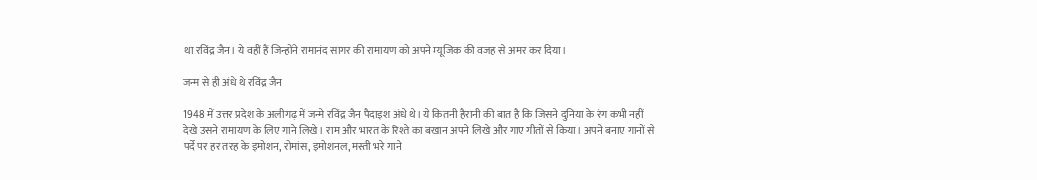था रविंद्र जैन। ये वहीं हैं जिन्होंने रामानंद सागर की रामायण को अपने म्यूजिक की वजह से अमर कर दिया।

जन्म से ही अंधे थे रविंद्र जैन

1948 में उत्तर प्रदेश के अलीगढ़ में जन्मे रविंद्र जैन पैदाइश अंधे थे। ये कितनी हैरानी की बात है कि जिसने दुनिया के रंग कभी नहीं देखे उसने रामायण के लिए गाने लिखे। राम और भारत के रिश्ते का बखान अपने लिखे और गाए गीतों से किया। अपने बनाए गानों से पर्दे पर हर तरह के इमोशन, रोमांस, इमोशनल, मस्ती भरे गाने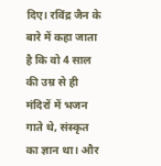दिए। रविंद्र जैन के बारे में कहा जाता है कि वो 4 साल की उम्र से ही मंदिरों में भजन गाते थे, संस्कृत का ज्ञान था। और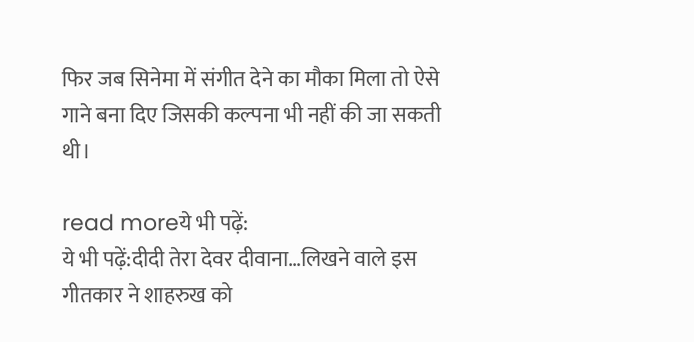फिर जब सिनेमा में संगीत देने का मौका मिला तो ऐसे गाने बना दिए जिसकी कल्पना भी नहीं की जा सकती थी।

read moreये भी पढ़ें:
ये भी पढ़ें:दीदी तेरा देवर दीवाना…लिखने वाले इस गीतकार ने शाहरुख को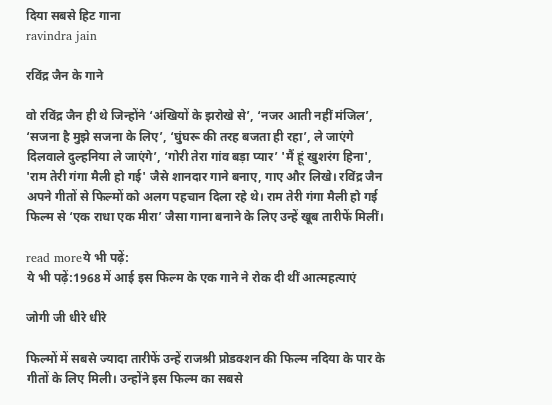दिया सबसे हिट गाना
ravindra jain

रविंद्र जैन के गाने

वो रविंद्र जैन ही थे जिन्होंने ‘अंखियों के झरोखे से’, ‘नजर आती नहीं मंजिल’, ‘सजना है मुझे सजना के लिए’, ‘घुंघरू की तरह बजता ही रहा’, ले जाएंगे दिलवाले दुल्हनिया ले जाएंगे’, ‘गोरी तेरा गांव बड़ा प्यार’ 'मैं हूं खुशरंग हिना', 'राम तेरी गंगा मैली हो गई' जैसे शानदार गाने बनाए, गाए और लिखे। रविंद्र जैन अपने गीतों से फिल्मों को अलग पहचान दिला रहे थे। राम तेरी गंगा मैली हो गई फिल्म से ‘एक राधा एक मीरा’ जैसा गाना बनाने के लिए उन्हें खूब तारीफें मिलीं।

read moreये भी पढ़ें:
ये भी पढ़ें:1968 में आई इस फिल्म के एक गाने ने रोक दी थीं आत्महत्याएं

जोगी जी धीरे धीरे

फिल्मों में सबसे ज्यादा तारीफें उन्हें राजश्री प्रोडक्शन की फिल्म नदिया के पार के गीतों के लिए मिली। उन्होंने इस फिल्म का सबसे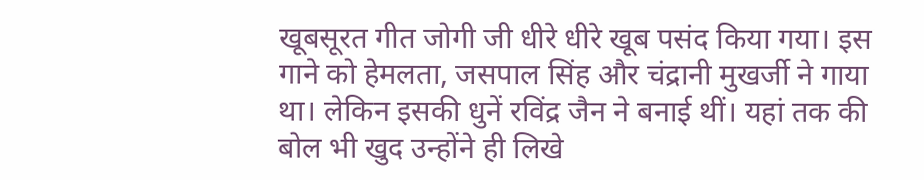खूबसूरत गीत जोगी जी धीरे धीरे खूब पसंद किया गया। इस गाने को हेमलता, जसपाल सिंह और चंद्रानी मुखर्जी ने गाया था। लेकिन इसकी धुनें रविंद्र जैन ने बनाई थीं। यहां तक की बोल भी खुद उन्होंने ही लिखे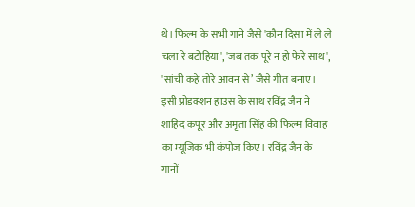थे। फिल्म के सभी गाने जैसे 'कौन दिसा में ले ले चला रे बटोहिया', 'जब तक पूरे न हो फेरे साथ', 'सांची कहे तोरे आवन से’ जैसे गीत बनाए। इसी प्रोडक्शन हाउस के साथ रविंद्र जैन ने शाहिद कपूर और अमृता सिंह की फिल्म विवाह का म्यूजिक भी कंपोज किए। रविंद्र जैन के गानों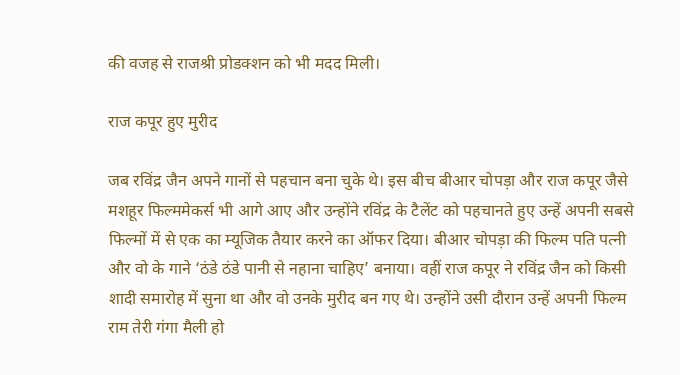की वजह से राजश्री प्रोडक्शन को भी मदद मिली।

राज कपूर हुए मुरीद

जब रविंद्र जैन अपने गानों से पहचान बना चुके थे। इस बीच बीआर चोपड़ा और राज कपूर जैसे मशहूर फिल्ममेकर्स भी आगे आए और उन्होंने रविंद्र के टैलेंट को पहचानते हुए उन्हें अपनी सबसे फिल्मों में से एक का म्यूजिक तैयार करने का ऑफर दिया। बीआर चोपड़ा की फिल्म पति पत्नी और वो के गाने ‘ठंडे ठंडे पानी से नहाना चाहिए’ बनाया। वहीं राज कपूर ने रविंद्र जैन को किसी शादी समारोह में सुना था और वो उनके मुरीद बन गए थे। उन्होंने उसी दौरान उन्हें अपनी फिल्म राम तेरी गंगा मैली हो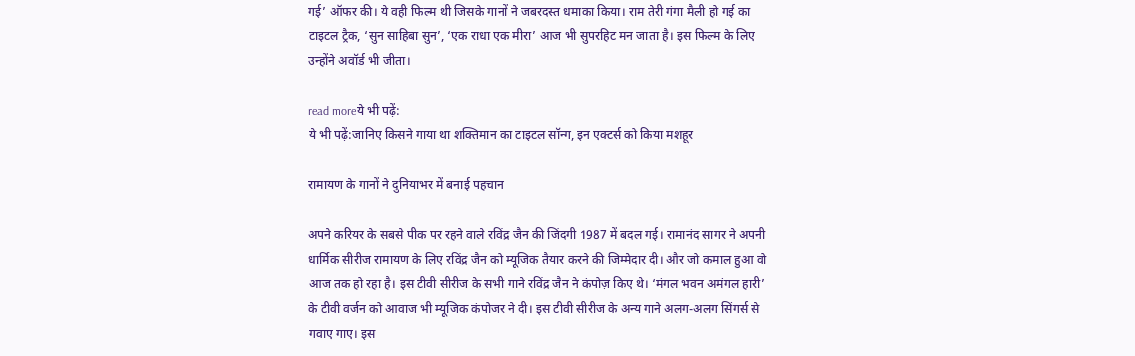गई’ ऑफर की। ये वही फिल्म थी जिसके गानों ने जबरदस्त धमाका किया। राम तेरी गंगा मैली हो गई का टाइटल ट्रैक, ‘सुन साहिबा सुन’, ‘एक राधा एक मीरा’ आज भी सुपरहिट मन जाता है। इस फिल्म के लिए उन्होंने अवॉर्ड भी जीता।

read moreये भी पढ़ें:
ये भी पढ़ें:जानिए किसने गाया था शक्तिमान का टाइटल सॉन्ग, इन एक्टर्स को किया मशहूर

रामायण के गानों ने दुनियाभर में बनाई पहचान

अपने करियर के सबसे पीक पर रहने वाले रविंद्र जैन की जिंदगी 1987 में बदल गई। रामानंद सागर ने अपनी धार्मिक सीरीज रामायण के लिए रविंद्र जैन को म्यूजिक तैयार करने की जिम्मेदार दी। और जो कमाल हुआ वो आज तक हो रहा है। इस टीवी सीरीज के सभी गाने रविंद्र जैन ने कंपोज़ किए थे। ‘मंगल भवन अमंगल हारी’ के टीवी वर्जन को आवाज भी म्यूजिक कंपोजर ने दी। इस टीवी सीरीज के अन्य गाने अलग-अलग सिंगर्स से गवाए गाए। इस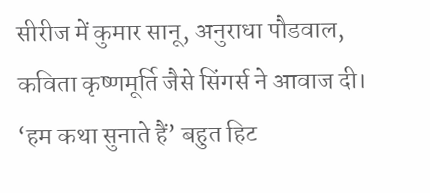सीरीज में कुमार सानू, अनुराधा पौडवाल, कविता कृष्णमूर्ति जैसे सिंगर्स ने आवाज दी। ‘हम कथा सुनाते हैं’ बहुत हिट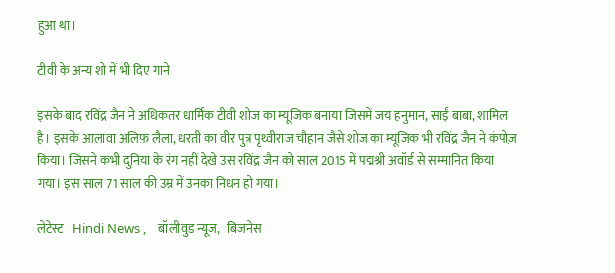हुआ था।

टीवी के अन्य शो में भी दिए गाने

इसके बाद रविंद्र जैन ने अधिकतर धार्मिक टीवी शोज का म्यूजिक बनाया जिसमें जय हनुमान, साईं बाबा, शामिल है। इसके आलावा अलिफ़ लैला, धरती का वीर पुत्र पृथ्वीराज चौहान जैसे शोज का म्यूजिक भी रविंद्र जैन ने कंपोज़ किया। जिसने कभी दुनिया के रंग नहीं देखे उस रविंद्र जैन को साल 2015 में पद्मश्री अवॉर्ड से सम्मानित किया गया। इस साल 71 साल की उम्र में उनका निधन हो गया।

लेटेस्ट   Hindi News ,    बॉलीवुड न्यूज,   बिजनेस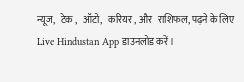न्यूज,   टेक ,   ऑटो,   करियर , और   राशिफल, पढ़ने के लिए Live Hindustan App डाउनलोड करें।